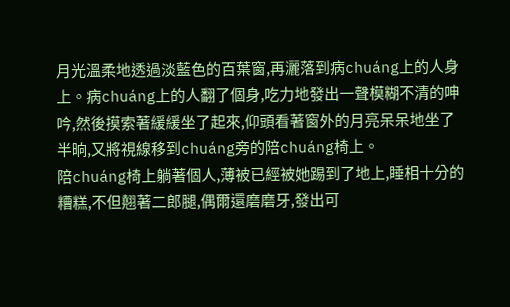月光溫柔地透過淡藍色的百葉窗,再灑落到病chuáng上的人身上。病chuáng上的人翻了個身,吃力地發出一聲模糊不清的呻吟,然後摸索著緩緩坐了起來,仰頭看著窗外的月亮呆呆地坐了半晌,又將視線移到chuáng旁的陪chuáng椅上。
陪chuáng椅上躺著個人,薄被已經被她踢到了地上,睡相十分的糟糕,不但翹著二郎腿,偶爾還磨磨牙,發出可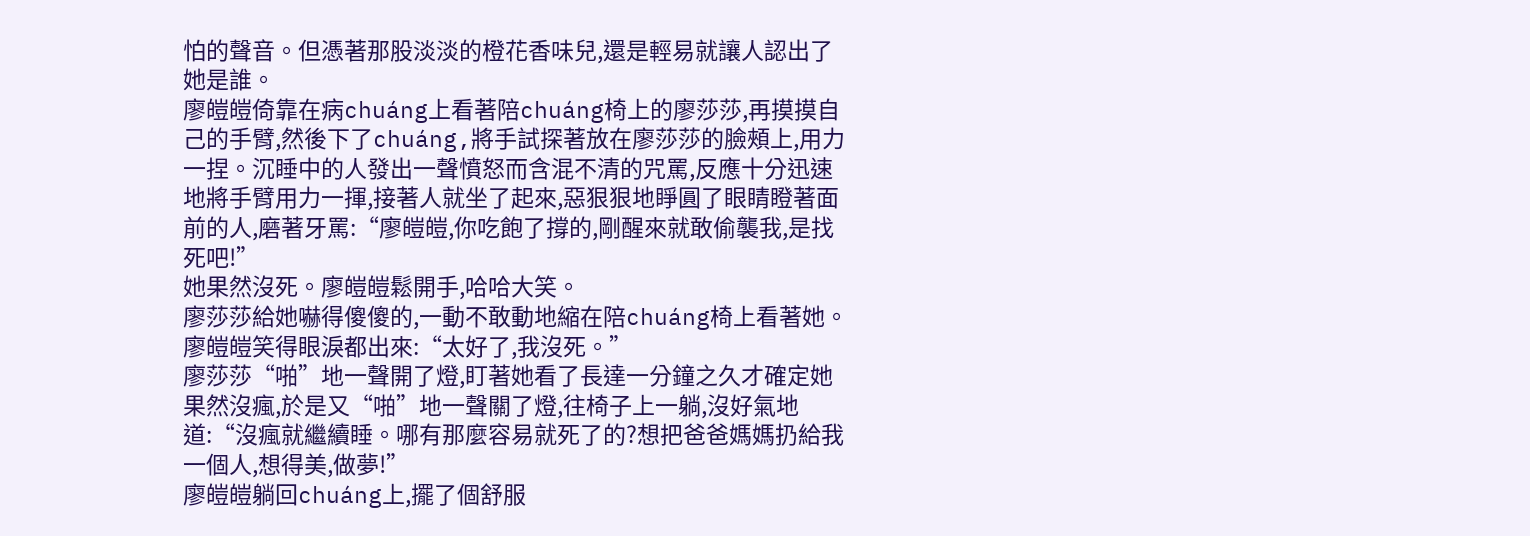怕的聲音。但憑著那股淡淡的橙花香味兒,還是輕易就讓人認出了她是誰。
廖皚皚倚靠在病chuáng上看著陪chuáng椅上的廖莎莎,再摸摸自己的手臂,然後下了chuáng,將手試探著放在廖莎莎的臉頰上,用力一捏。沉睡中的人發出一聲憤怒而含混不清的咒罵,反應十分迅速地將手臂用力一揮,接著人就坐了起來,惡狠狠地睜圓了眼睛瞪著面前的人,磨著牙罵:“廖皚皚,你吃飽了撐的,剛醒來就敢偷襲我,是找死吧!”
她果然沒死。廖皚皚鬆開手,哈哈大笑。
廖莎莎給她嚇得傻傻的,一動不敢動地縮在陪chuáng椅上看著她。
廖皚皚笑得眼淚都出來:“太好了,我沒死。”
廖莎莎“啪”地一聲開了燈,盯著她看了長達一分鐘之久才確定她果然沒瘋,於是又“啪”地一聲關了燈,往椅子上一躺,沒好氣地道:“沒瘋就繼續睡。哪有那麼容易就死了的?想把爸爸媽媽扔給我一個人,想得美,做夢!”
廖皚皚躺回chuáng上,擺了個舒服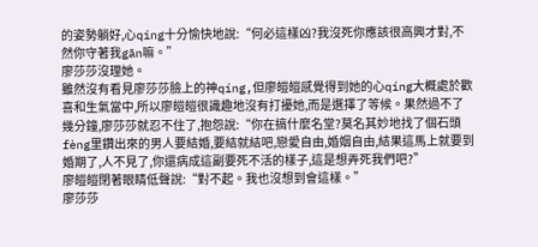的姿勢躺好,心qíng十分愉快地說:“何必這樣凶?我沒死你應該很高興才對,不然你守著我gān嘛。”
廖莎莎沒理她。
雖然沒有看見廖莎莎臉上的神qíng,但廖皚皚感覺得到她的心qíng大概處於歡喜和生氣當中,所以廖皚皚很識趣地沒有打擾她,而是選擇了等候。果然過不了幾分鐘,廖莎莎就忍不住了,抱怨說:“你在搞什麼名堂?莫名其妙地找了個石頭fèng里鑽出來的男人要結婚,要結就結吧,戀愛自由,婚姻自由,結果這馬上就要到婚期了,人不見了,你還病成這副要死不活的樣子,這是想弄死我們吧?”
廖皚皚閉著眼睛低聲說:“對不起。我也沒想到會這樣。”
廖莎莎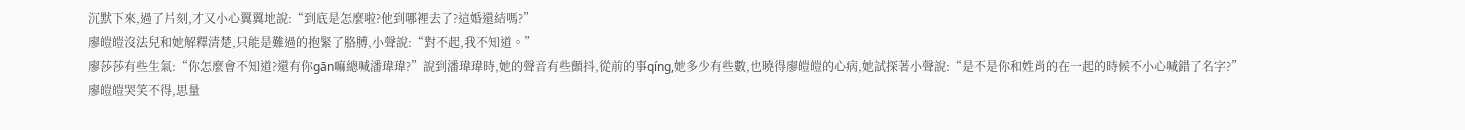沉默下來,過了片刻,才又小心翼翼地說:“到底是怎麼啦?他到哪裡去了?這婚還結嗎?”
廖皚皚沒法兒和她解釋清楚,只能是難過的抱緊了胳膊,小聲說:“對不起,我不知道。”
廖莎莎有些生氣:“你怎麼會不知道?還有你gān嘛總喊潘瑋瑋?”說到潘瑋瑋時,她的聲音有些顫抖,從前的事qíng,她多少有些數,也曉得廖皚皚的心病,她試探著小聲說:“是不是你和姓肖的在一起的時候不小心喊錯了名字?”
廖皚皚哭笑不得,思量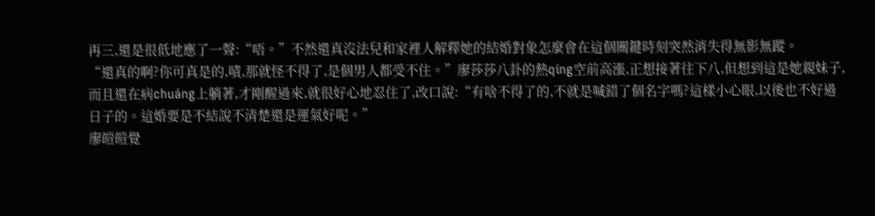再三,還是很低地應了一聲:“唔。”不然還真沒法兒和家裡人解釋她的結婚對象怎麼會在這個關鍵時刻突然消失得無影無蹤。
“還真的啊?你可真是的,嘖,那就怪不得了,是個男人都受不住。”廖莎莎八卦的熱qíng空前高漲,正想接著往下八,但想到這是她親妹子,而且還在病chuáng上躺著,才剛醒過來,就很好心地忍住了,改口說:“有啥不得了的,不就是喊錯了個名字嗎?這樣小心眼,以後也不好過日子的。這婚要是不結說不清楚還是運氣好呢。”
廖皚皚覺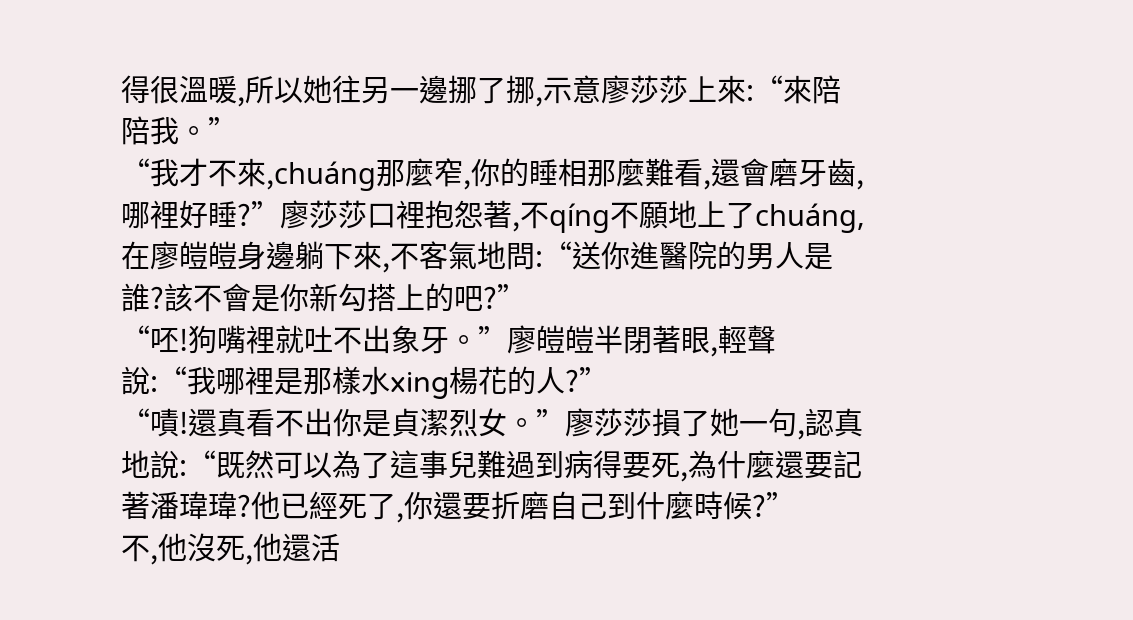得很溫暖,所以她往另一邊挪了挪,示意廖莎莎上來:“來陪陪我。”
“我才不來,chuáng那麼窄,你的睡相那麼難看,還會磨牙齒,哪裡好睡?”廖莎莎口裡抱怨著,不qíng不願地上了chuáng,在廖皚皚身邊躺下來,不客氣地問:“送你進醫院的男人是誰?該不會是你新勾搭上的吧?”
“呸!狗嘴裡就吐不出象牙。”廖皚皚半閉著眼,輕聲說:“我哪裡是那樣水xing楊花的人?”
“嘖!還真看不出你是貞潔烈女。”廖莎莎損了她一句,認真地說:“既然可以為了這事兒難過到病得要死,為什麼還要記著潘瑋瑋?他已經死了,你還要折磨自己到什麼時候?”
不,他沒死,他還活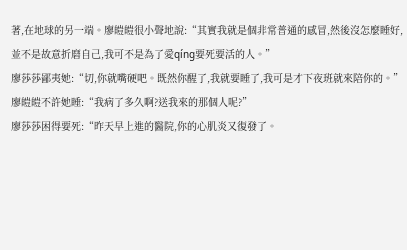著,在地球的另一端。廖皚皚很小聲地說:“其實我就是個非常普通的感冒,然後沒怎麼睡好,並不是故意折磨自己,我可不是為了愛qíng要死要活的人。”
廖莎莎鄙夷她:“切,你就嘴硬吧。既然你醒了,我就要睡了,我可是才下夜班就來陪你的。”
廖皚皚不許她睡:“我病了多久啊?送我來的那個人呢?”
廖莎莎困得要死:“昨天早上進的醫院,你的心肌炎又復發了。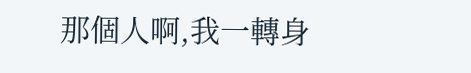那個人啊,我一轉身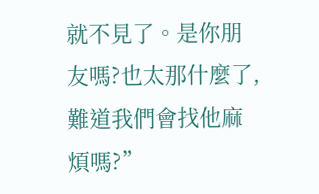就不見了。是你朋友嗎?也太那什麼了,難道我們會找他麻煩嗎?”